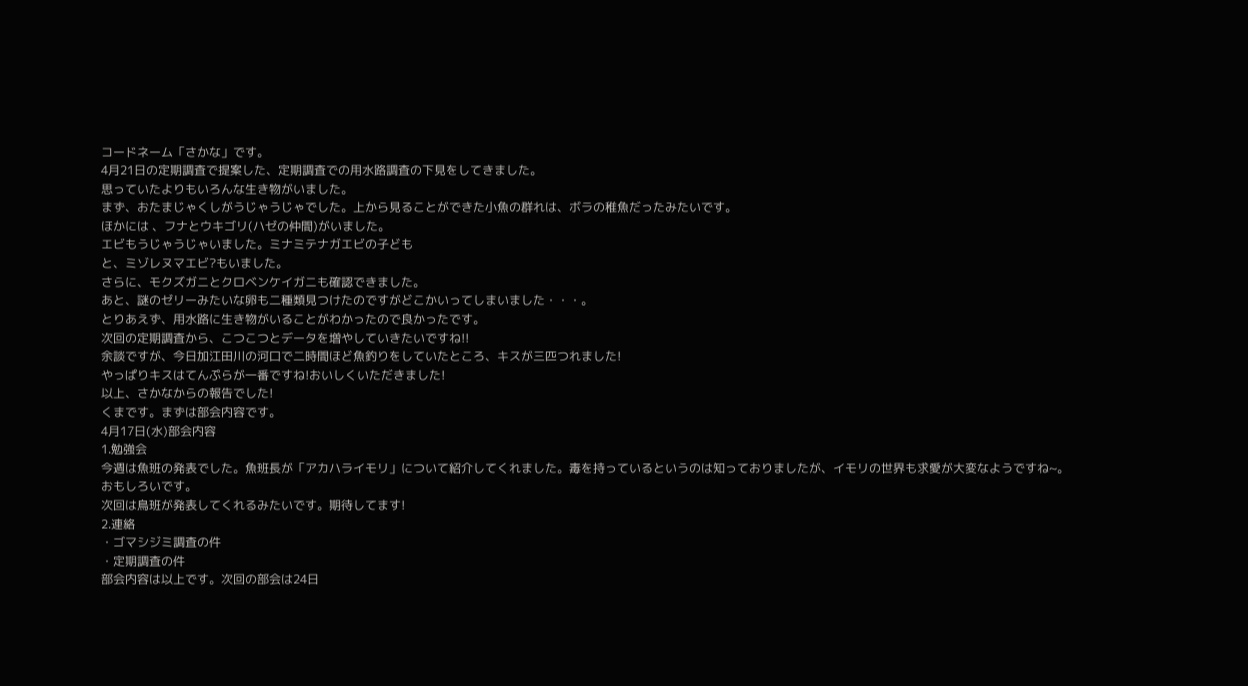コードネーム「さかな」です。
4月21日の定期調査で提案した、定期調査での用水路調査の下見をしてきました。
思っていたよりもいろんな生き物がいました。
まず、おたまじゃくしがうじゃうじゃでした。上から見ることができた小魚の群れは、ボラの稚魚だったみたいです。
ほかには 、フナとウキゴリ(ハゼの仲間)がいました。
エビもうじゃうじゃいました。ミナミテナガエビの子ども
と、ミゾレヌマエビ?もいました。
さらに、モクズガニとクロベンケイガニも確認できました。
あと、謎のゼリーみたいな卵も二種類見つけたのですがどこかいってしまいました・・・。
とりあえず、用水路に生き物がいることがわかったので良かったです。
次回の定期調査から、こつこつとデータを増やしていきたいですね!!
余談ですが、今日加江田川の河口で二時間ほど魚釣りをしていたところ、キスが三匹つれました!
やっぱりキスはてんぷらが一番ですね!おいしくいただきました!
以上、さかなからの報告でした!
くまです。まずは部会内容です。
4月17日(水)部会内容
1.勉強会
今週は魚班の発表でした。魚班長が「アカハライモリ」について紹介してくれました。毒を持っているというのは知っておりましたが、イモリの世界も求愛が大変なようですね~。おもしろいです。
次回は鳥班が発表してくれるみたいです。期待してます!
2.連絡
・ゴマシジミ調査の件
・定期調査の件
部会内容は以上です。次回の部会は24日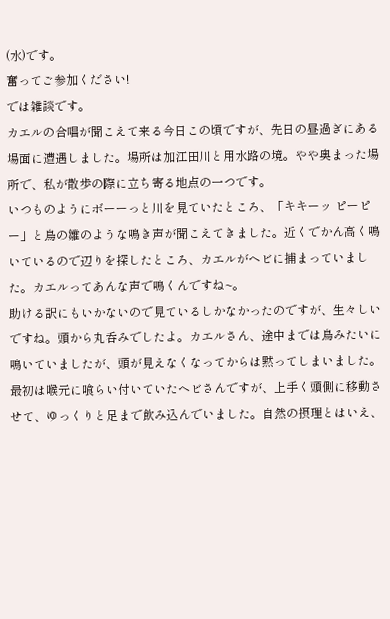(水)です。
奮ってご参加ください!
では雑談です。
カエルの合唱が聞こえて来る今日この頃ですが、先日の昼過ぎにある場面に遭遇しました。場所は加江田川と用水路の境。やや奥まった場所で、私が散歩の際に立ち寄る地点の一つです。
いつものようにボーーっと川を見ていたところ、「キキーッ ピーピー」と鳥の雛のような鳴き声が聞こえてきました。近くでかん高く鳴いているので辺りを探したところ、カエルがヘビに捕まっていました。カエルってあんな声で鳴くんですね~。
助ける訳にもいかないので見ているしかなかったのですが、生々しいですね。頭から丸呑みでしたよ。カエルさん、途中までは鳥みたいに鳴いていましたが、頭が見えなくなってからは黙ってしまいました。最初は喉元に喰らい付いていたヘビさんですが、上手く頭側に移動させて、ゆっくりと足まで飲み込んでいました。自然の摂理とはいえ、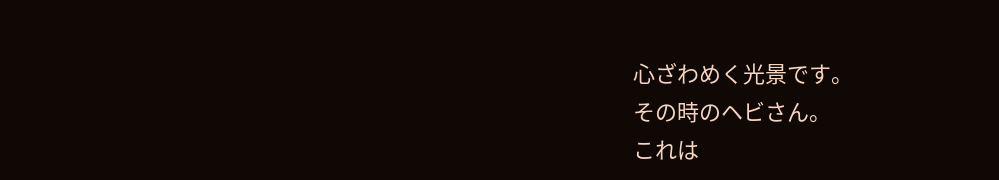心ざわめく光景です。
その時のヘビさん。
これは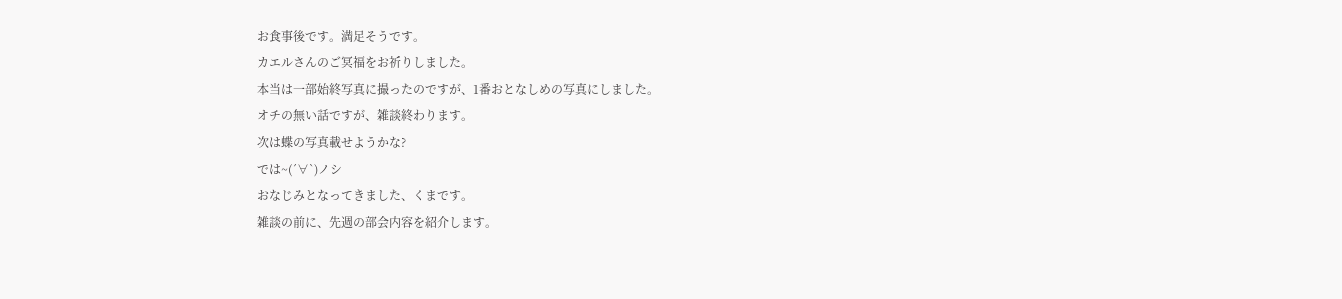お食事後です。満足そうです。
カエルさんのご冥福をお祈りしました。
本当は一部始終写真に撮ったのですが、1番おとなしめの写真にしました。
オチの無い話ですが、雑談終わります。
次は蝶の写真載せようかな?
では~(´∀`)ノシ
おなじみとなってきました、くまです。
雑談の前に、先週の部会内容を紹介します。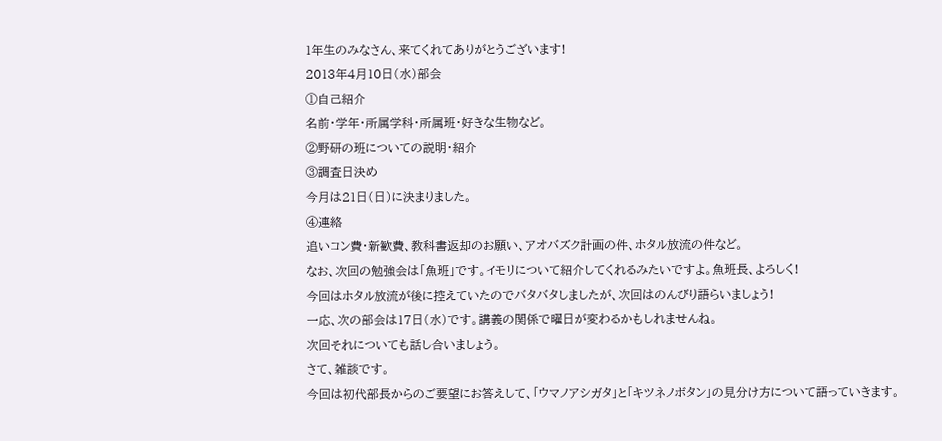1年生のみなさん、来てくれてありがとうございます!
2013年4月10日(水)部会
①自己紹介
名前・学年・所属学科・所属班・好きな生物など。
②野研の班についての説明・紹介
③調査日決め
今月は21日(日)に決まりました。
④連絡
追いコン費・新歓費、教科書返却のお願い、アオバズク計画の件、ホタル放流の件など。
なお、次回の勉強会は「魚班」です。イモリについて紹介してくれるみたいですよ。魚班長、よろしく!
今回はホタル放流が後に控えていたのでバタバタしましたが、次回はのんびり語らいましょう!
一応、次の部会は17日(水)です。講義の関係で曜日が変わるかもしれませんね。
次回それについても話し合いましょう。
さて、雑談です。
今回は初代部長からのご要望にお答えして、「ウマノアシガタ」と「キツネノボタン」の見分け方について語っていきます。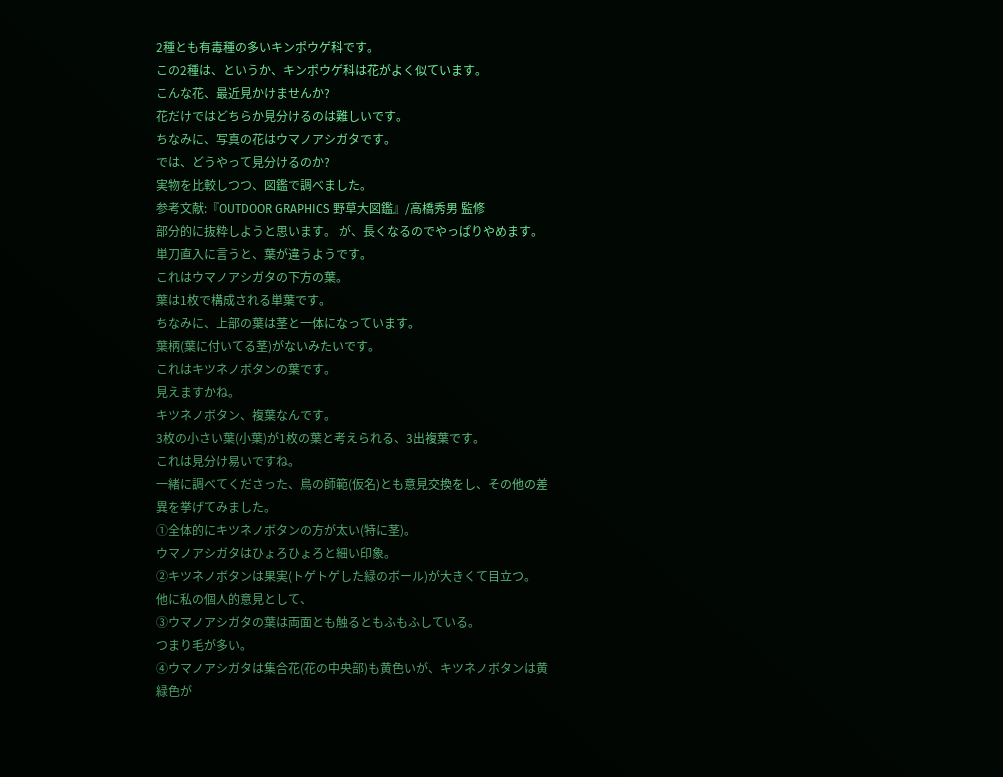2種とも有毒種の多いキンポウゲ科です。
この2種は、というか、キンポウゲ科は花がよく似ています。
こんな花、最近見かけませんか?
花だけではどちらか見分けるのは難しいです。
ちなみに、写真の花はウマノアシガタです。
では、どうやって見分けるのか?
実物を比較しつつ、図鑑で調べました。
参考文献:『OUTDOOR GRAPHICS 野草大図鑑』/高橋秀男 監修
部分的に抜粋しようと思います。 が、長くなるのでやっぱりやめます。
単刀直入に言うと、葉が違うようです。
これはウマノアシガタの下方の葉。
葉は1枚で構成される単葉です。
ちなみに、上部の葉は茎と一体になっています。
葉柄(葉に付いてる茎)がないみたいです。
これはキツネノボタンの葉です。
見えますかね。
キツネノボタン、複葉なんです。
3枚の小さい葉(小葉)が1枚の葉と考えられる、3出複葉です。
これは見分け易いですね。
一緒に調べてくださった、鳥の師範(仮名)とも意見交換をし、その他の差異を挙げてみました。
①全体的にキツネノボタンの方が太い(特に茎)。
ウマノアシガタはひょろひょろと細い印象。
②キツネノボタンは果実(トゲトゲした緑のボール)が大きくて目立つ。
他に私の個人的意見として、
③ウマノアシガタの葉は両面とも触るともふもふしている。
つまり毛が多い。
④ウマノアシガタは集合花(花の中央部)も黄色いが、キツネノボタンは黄緑色が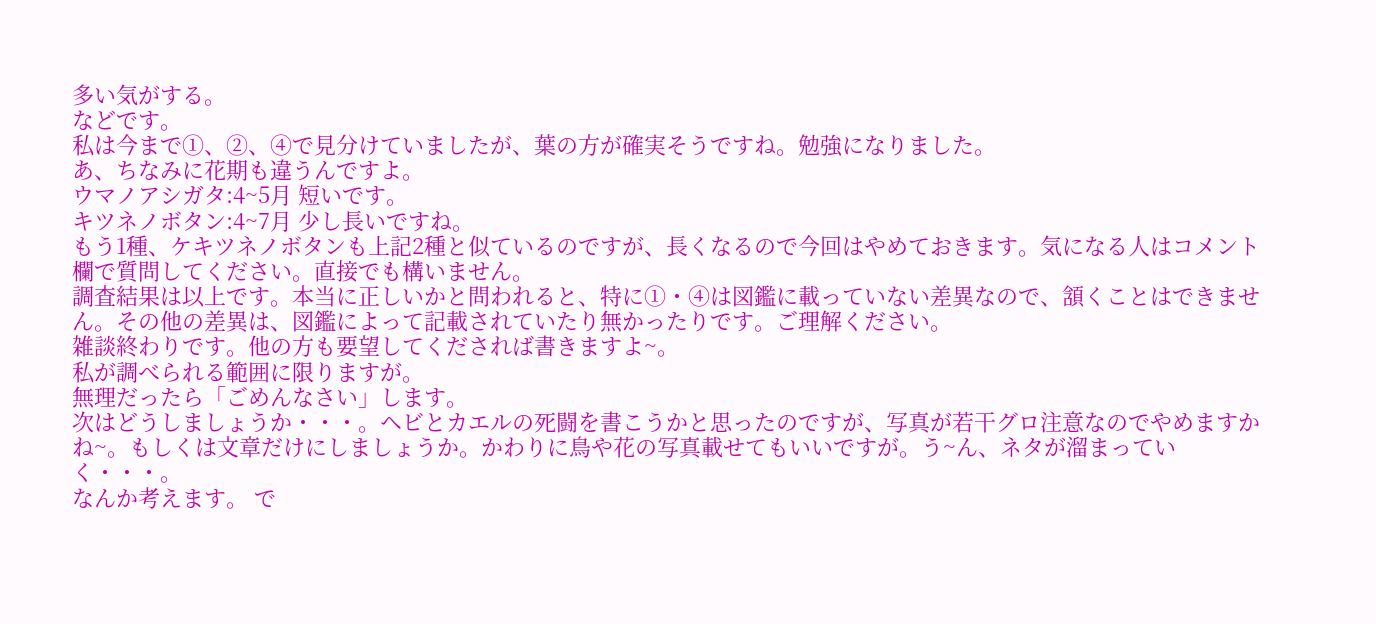多い気がする。
などです。
私は今まで①、②、④で見分けていましたが、葉の方が確実そうですね。勉強になりました。
あ、ちなみに花期も違うんですよ。
ウマノアシガタ:4~5月 短いです。
キツネノボタン:4~7月 少し長いですね。
もう1種、ケキツネノボタンも上記2種と似ているのですが、長くなるので今回はやめておきます。気になる人はコメント欄で質問してください。直接でも構いません。
調査結果は以上です。本当に正しいかと問われると、特に①・④は図鑑に載っていない差異なので、頷くことはできません。その他の差異は、図鑑によって記載されていたり無かったりです。ご理解ください。
雑談終わりです。他の方も要望してくだされば書きますよ~。
私が調べられる範囲に限りますが。
無理だったら「ごめんなさい」します。
次はどうしましょうか・・・。ヘビとカエルの死闘を書こうかと思ったのですが、写真が若干グロ注意なのでやめますかね~。もしくは文章だけにしましょうか。かわりに鳥や花の写真載せてもいいですが。う~ん、ネタが溜まっていく・・・。
なんか考えます。 で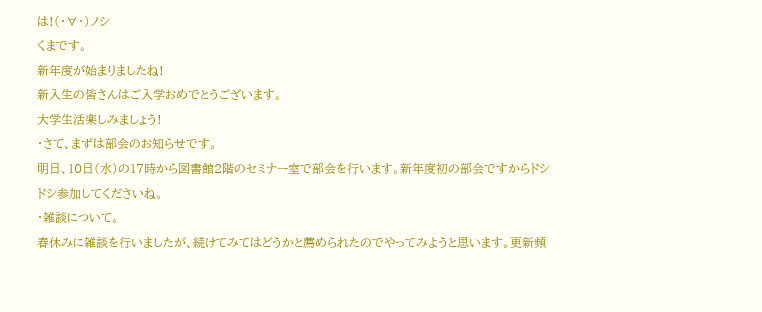は!(・∀・)ノシ
くまです。
新年度が始まりましたね!
新入生の皆さんはご入学おめでとうございます。
大学生活楽しみましょう!
・さて、まずは部会のお知らせです。
明日、10日(水)の17時から図書館2階のセミナー室で部会を行います。新年度初の部会ですからドシドシ参加してくださいね。
・雑談について。
春休みに雑談を行いましたが、続けてみてはどうかと薦められたのでやってみようと思います。更新頻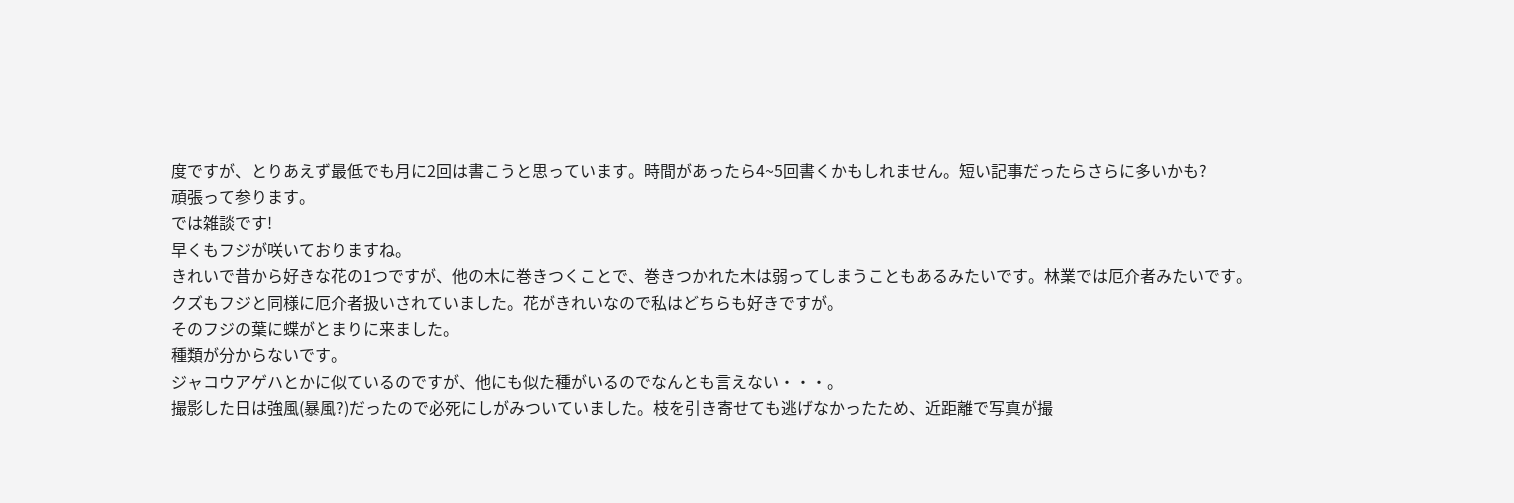度ですが、とりあえず最低でも月に2回は書こうと思っています。時間があったら4~5回書くかもしれません。短い記事だったらさらに多いかも?
頑張って参ります。
では雑談です!
早くもフジが咲いておりますね。
きれいで昔から好きな花の1つですが、他の木に巻きつくことで、巻きつかれた木は弱ってしまうこともあるみたいです。林業では厄介者みたいです。
クズもフジと同様に厄介者扱いされていました。花がきれいなので私はどちらも好きですが。
そのフジの葉に蝶がとまりに来ました。
種類が分からないです。
ジャコウアゲハとかに似ているのですが、他にも似た種がいるのでなんとも言えない・・・。
撮影した日は強風(暴風?)だったので必死にしがみついていました。枝を引き寄せても逃げなかったため、近距離で写真が撮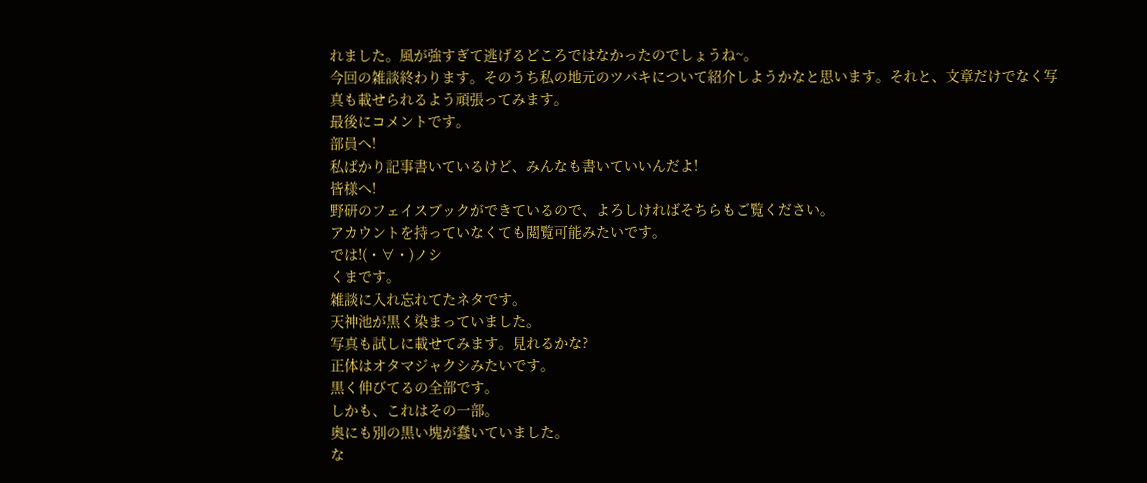れました。風が強すぎて逃げるどころではなかったのでしょうね~。
今回の雑談終わります。そのうち私の地元のツバキについて紹介しようかなと思います。それと、文章だけでなく写真も載せられるよう頑張ってみます。
最後にコメントです。
部員へ!
私ばかり記事書いているけど、みんなも書いていいんだよ!
皆様へ!
野研のフェイスブックができているので、よろしければそちらもご覧ください。
アカウントを持っていなくても閲覧可能みたいです。
では!(・∀・)ノシ
くまです。
雑談に入れ忘れてたネタです。
天神池が黒く染まっていました。
写真も試しに載せてみます。見れるかな?
正体はオタマジャクシみたいです。
黒く伸びてるの全部です。
しかも、これはその一部。
奥にも別の黒い塊が蠢いていました。
な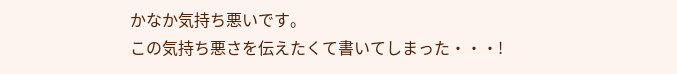かなか気持ち悪いです。
この気持ち悪さを伝えたくて書いてしまった・・・!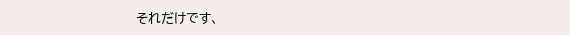それだけです、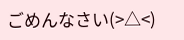ごめんなさい(>△<)